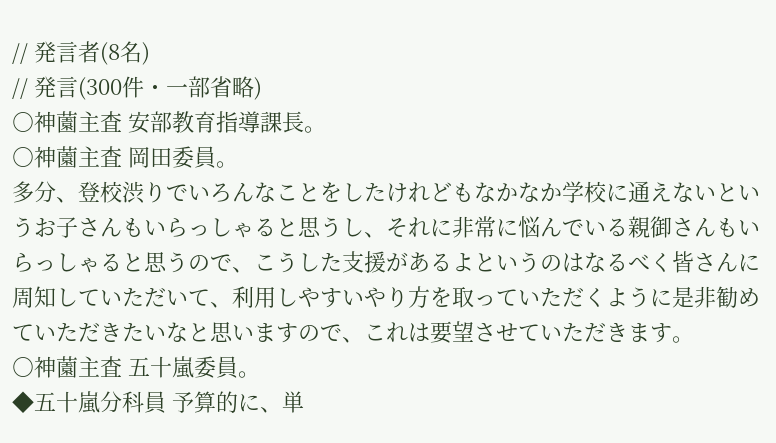// 発言者(8名)
// 発言(300件・一部省略)
○神薗主査 安部教育指導課長。
○神薗主査 岡田委員。
多分、登校渋りでいろんなことをしたけれどもなかなか学校に通えないというお子さんもいらっしゃると思うし、それに非常に悩んでいる親御さんもいらっしゃると思うので、こうした支援があるよというのはなるべく皆さんに周知していただいて、利用しやすいやり方を取っていただくように是非勧めていただきたいなと思いますので、これは要望させていただきます。
○神薗主査 五十嵐委員。
◆五十嵐分科員 予算的に、単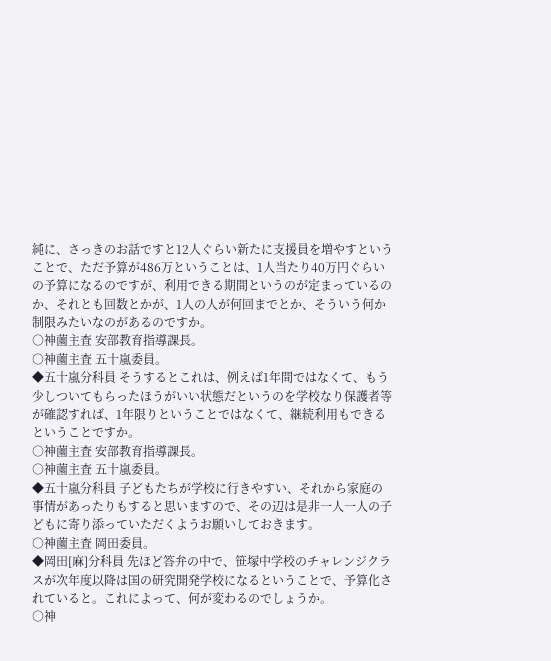純に、さっきのお話ですと12人ぐらい新たに支援員を増やすということで、ただ予算が486万ということは、1人当たり40万円ぐらいの予算になるのですが、利用できる期間というのが定まっているのか、それとも回数とかが、1人の人が何回までとか、そういう何か制限みたいなのがあるのですか。
○神薗主査 安部教育指導課長。
○神薗主査 五十嵐委員。
◆五十嵐分科員 そうするとこれは、例えば1年間ではなくて、もう少しついてもらったほうがいい状態だというのを学校なり保護者等が確認すれば、1年限りということではなくて、継続利用もできるということですか。
○神薗主査 安部教育指導課長。
○神薗主査 五十嵐委員。
◆五十嵐分科員 子どもたちが学校に行きやすい、それから家庭の事情があったりもすると思いますので、その辺は是非一人一人の子どもに寄り添っていただくようお願いしておきます。
○神薗主査 岡田委員。
◆岡田[麻]分科員 先ほど答弁の中で、笹塚中学校のチャレンジクラスが次年度以降は国の研究開発学校になるということで、予算化されていると。これによって、何が変わるのでしょうか。
○神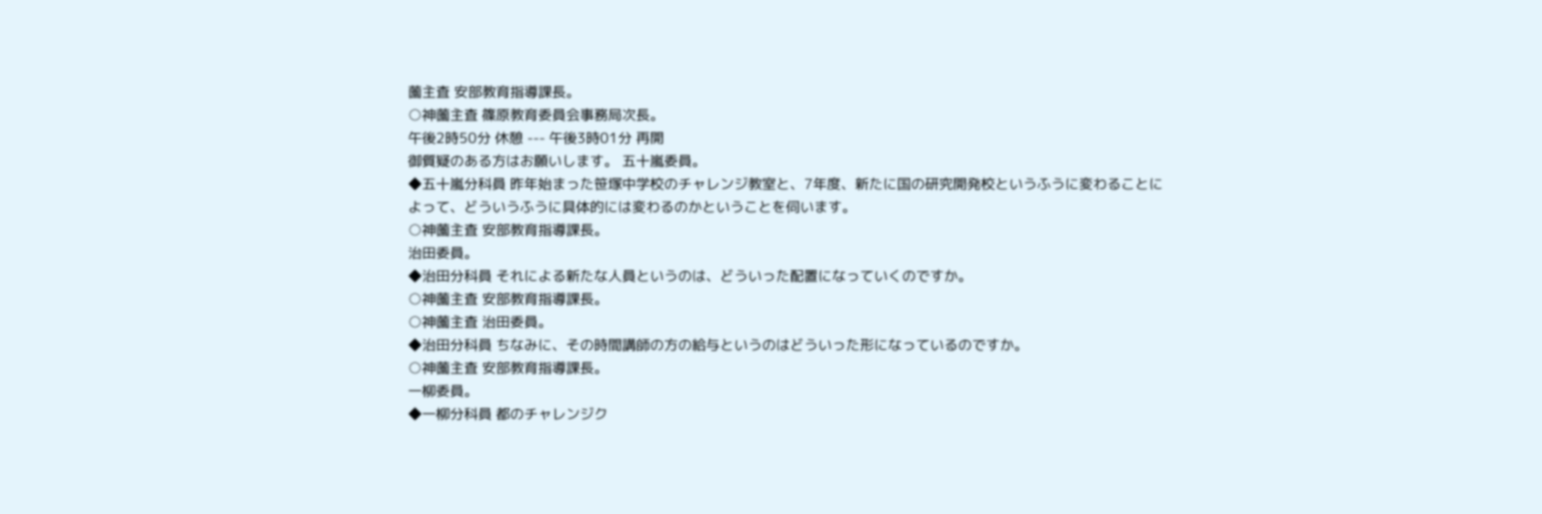薗主査 安部教育指導課長。
○神薗主査 篠原教育委員会事務局次長。
午後2時50分 休憩 --- 午後3時01分 再開
御質疑のある方はお願いします。 五十嵐委員。
◆五十嵐分科員 昨年始まった笹塚中学校のチャレンジ教室と、7年度、新たに国の研究開発校というふうに変わることによって、どういうふうに具体的には変わるのかということを伺います。
○神薗主査 安部教育指導課長。
治田委員。
◆治田分科員 それによる新たな人員というのは、どういった配置になっていくのですか。
○神薗主査 安部教育指導課長。
○神薗主査 治田委員。
◆治田分科員 ちなみに、その時間講師の方の給与というのはどういった形になっているのですか。
○神薗主査 安部教育指導課長。
一柳委員。
◆一柳分科員 都のチャレンジク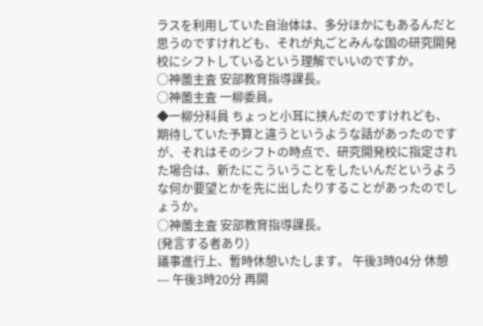ラスを利用していた自治体は、多分ほかにもあるんだと思うのですけれども、それが丸ごとみんな国の研究開発校にシフトしているという理解でいいのですか。
○神薗主査 安部教育指導課長。
○神薗主査 一柳委員。
◆一柳分科員 ちょっと小耳に挟んだのですけれども、期待していた予算と違うというような話があったのですが、それはそのシフトの時点で、研究開発校に指定された場合は、新たにこういうことをしたいんだというような何か要望とかを先に出したりすることがあったのでしょうか。
○神薗主査 安部教育指導課長。
(発言する者あり)
議事進行上、暫時休憩いたします。 午後3時04分 休憩 --- 午後3時20分 再開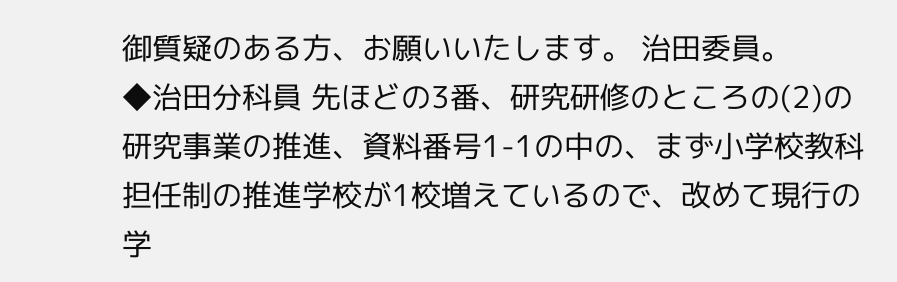御質疑のある方、お願いいたします。 治田委員。
◆治田分科員 先ほどの3番、研究研修のところの(2)の研究事業の推進、資料番号1-1の中の、まず小学校教科担任制の推進学校が1校増えているので、改めて現行の学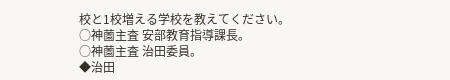校と1校増える学校を教えてください。
○神薗主査 安部教育指導課長。
○神薗主査 治田委員。
◆治田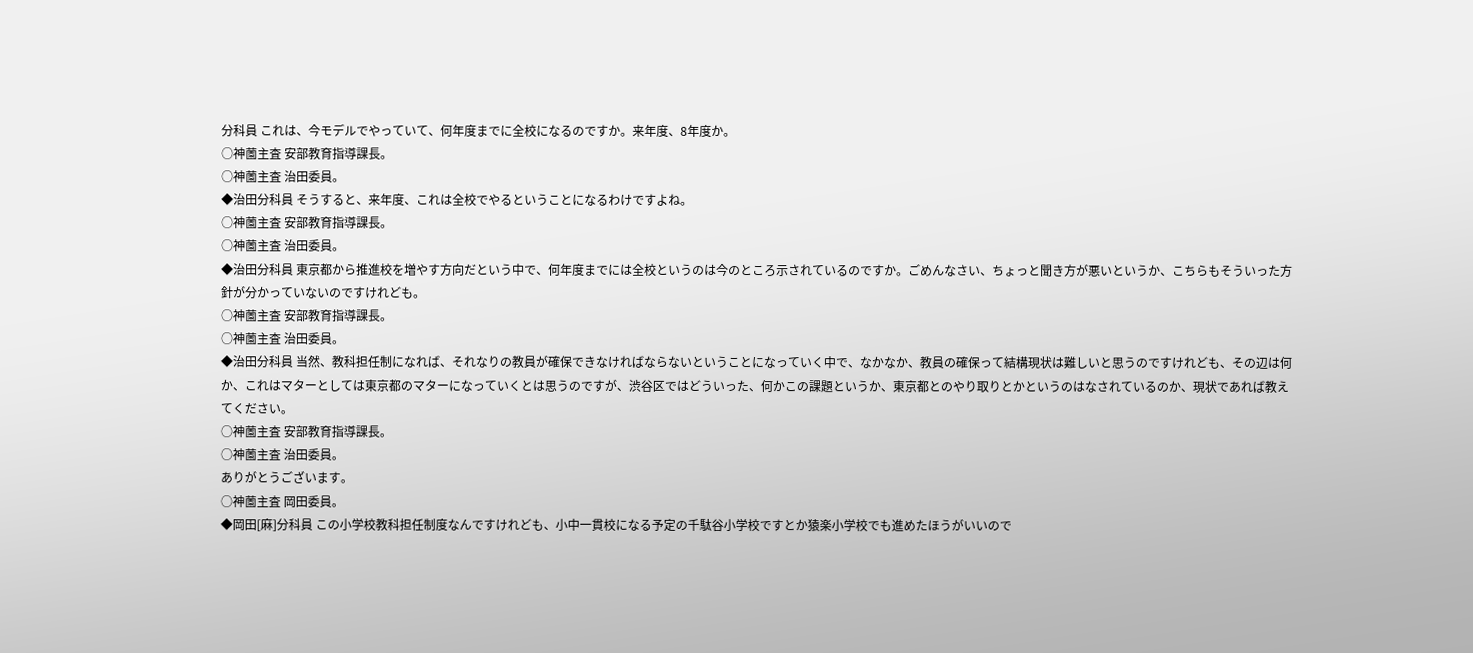分科員 これは、今モデルでやっていて、何年度までに全校になるのですか。来年度、8年度か。
○神薗主査 安部教育指導課長。
○神薗主査 治田委員。
◆治田分科員 そうすると、来年度、これは全校でやるということになるわけですよね。
○神薗主査 安部教育指導課長。
○神薗主査 治田委員。
◆治田分科員 東京都から推進校を増やす方向だという中で、何年度までには全校というのは今のところ示されているのですか。ごめんなさい、ちょっと聞き方が悪いというか、こちらもそういった方針が分かっていないのですけれども。
○神薗主査 安部教育指導課長。
○神薗主査 治田委員。
◆治田分科員 当然、教科担任制になれば、それなりの教員が確保できなければならないということになっていく中で、なかなか、教員の確保って結構現状は難しいと思うのですけれども、その辺は何か、これはマターとしては東京都のマターになっていくとは思うのですが、渋谷区ではどういった、何かこの課題というか、東京都とのやり取りとかというのはなされているのか、現状であれば教えてください。
○神薗主査 安部教育指導課長。
○神薗主査 治田委員。
ありがとうございます。
○神薗主査 岡田委員。
◆岡田[麻]分科員 この小学校教科担任制度なんですけれども、小中一貫校になる予定の千駄谷小学校ですとか猿楽小学校でも進めたほうがいいので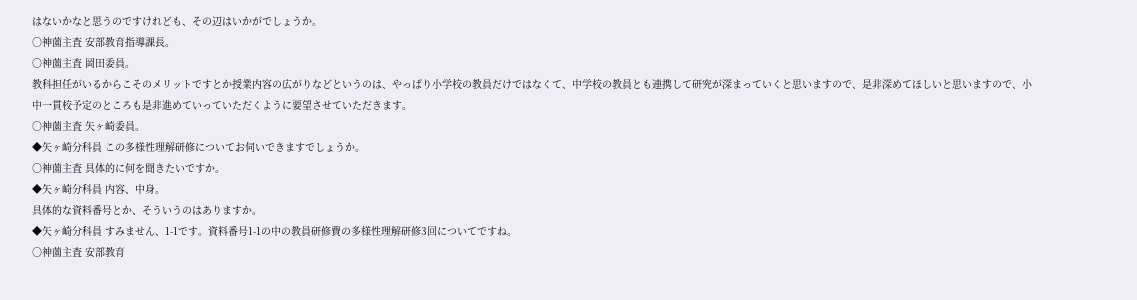はないかなと思うのですけれども、その辺はいかがでしょうか。
○神薗主査 安部教育指導課長。
○神薗主査 岡田委員。
教科担任がいるからこそのメリットですとか授業内容の広がりなどというのは、やっぱり小学校の教員だけではなくて、中学校の教員とも連携して研究が深まっていくと思いますので、是非深めてほしいと思いますので、小中一貫校予定のところも是非進めていっていただくように要望させていただきます。
○神薗主査 矢ヶ崎委員。
◆矢ヶ崎分科員 この多様性理解研修についてお伺いできますでしょうか。
○神薗主査 具体的に何を聞きたいですか。
◆矢ヶ崎分科員 内容、中身。
具体的な資料番号とか、そういうのはありますか。
◆矢ヶ崎分科員 すみません、1-1です。資料番号1-1の中の教員研修費の多様性理解研修3回についてですね。
○神薗主査 安部教育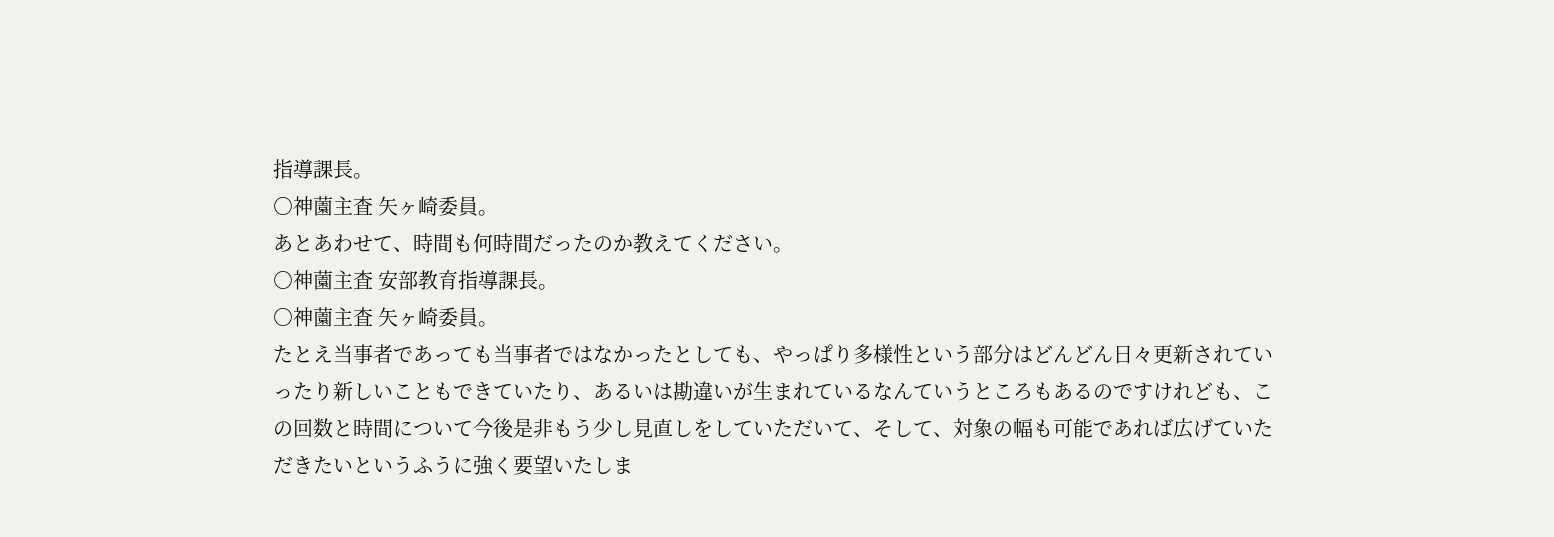指導課長。
○神薗主査 矢ヶ崎委員。
あとあわせて、時間も何時間だったのか教えてください。
○神薗主査 安部教育指導課長。
○神薗主査 矢ヶ崎委員。
たとえ当事者であっても当事者ではなかったとしても、やっぱり多様性という部分はどんどん日々更新されていったり新しいこともできていたり、あるいは勘違いが生まれているなんていうところもあるのですけれども、この回数と時間について今後是非もう少し見直しをしていただいて、そして、対象の幅も可能であれば広げていただきたいというふうに強く要望いたしま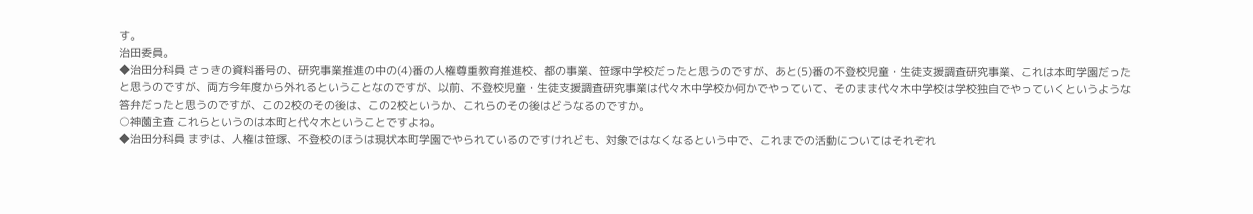す。
治田委員。
◆治田分科員 さっきの資料番号の、研究事業推進の中の(4)番の人権尊重教育推進校、都の事業、笹塚中学校だったと思うのですが、あと(5)番の不登校児童・生徒支援調査研究事業、これは本町学園だったと思うのですが、両方今年度から外れるということなのですが、以前、不登校児童・生徒支援調査研究事業は代々木中学校か何かでやっていて、そのまま代々木中学校は学校独自でやっていくというような答弁だったと思うのですが、この2校のその後は、この2校というか、これらのその後はどうなるのですか。
○神薗主査 これらというのは本町と代々木ということですよね。
◆治田分科員 まずは、人権は笹塚、不登校のほうは現状本町学園でやられているのですけれども、対象ではなくなるという中で、これまでの活動についてはそれぞれ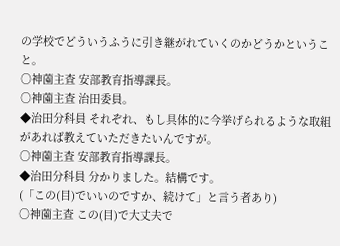の学校でどういうふうに引き継がれていくのかどうかということ。
○神薗主査 安部教育指導課長。
○神薗主査 治田委員。
◆治田分科員 それぞれ、もし具体的に今挙げられるような取組があれば教えていただきたいんですが。
○神薗主査 安部教育指導課長。
◆治田分科員 分かりました。結構です。
(「この(目)でいいのですか、続けて」と言う者あり)
○神薗主査 この(目)で大丈夫で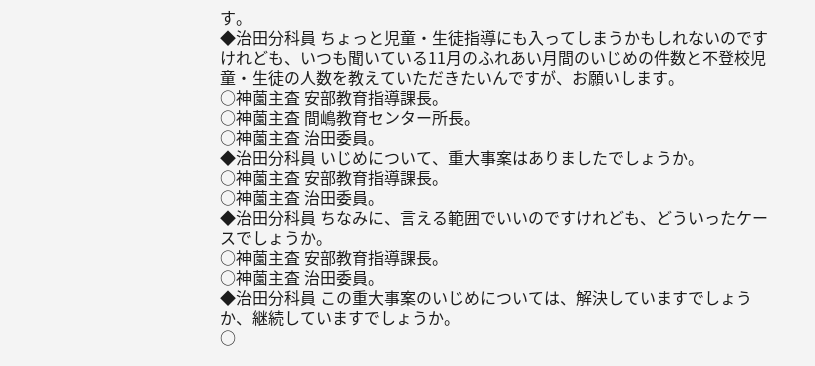す。
◆治田分科員 ちょっと児童・生徒指導にも入ってしまうかもしれないのですけれども、いつも聞いている11月のふれあい月間のいじめの件数と不登校児童・生徒の人数を教えていただきたいんですが、お願いします。
○神薗主査 安部教育指導課長。
○神薗主査 間嶋教育センター所長。
○神薗主査 治田委員。
◆治田分科員 いじめについて、重大事案はありましたでしょうか。
○神薗主査 安部教育指導課長。
○神薗主査 治田委員。
◆治田分科員 ちなみに、言える範囲でいいのですけれども、どういったケースでしょうか。
○神薗主査 安部教育指導課長。
○神薗主査 治田委員。
◆治田分科員 この重大事案のいじめについては、解決していますでしょうか、継続していますでしょうか。
○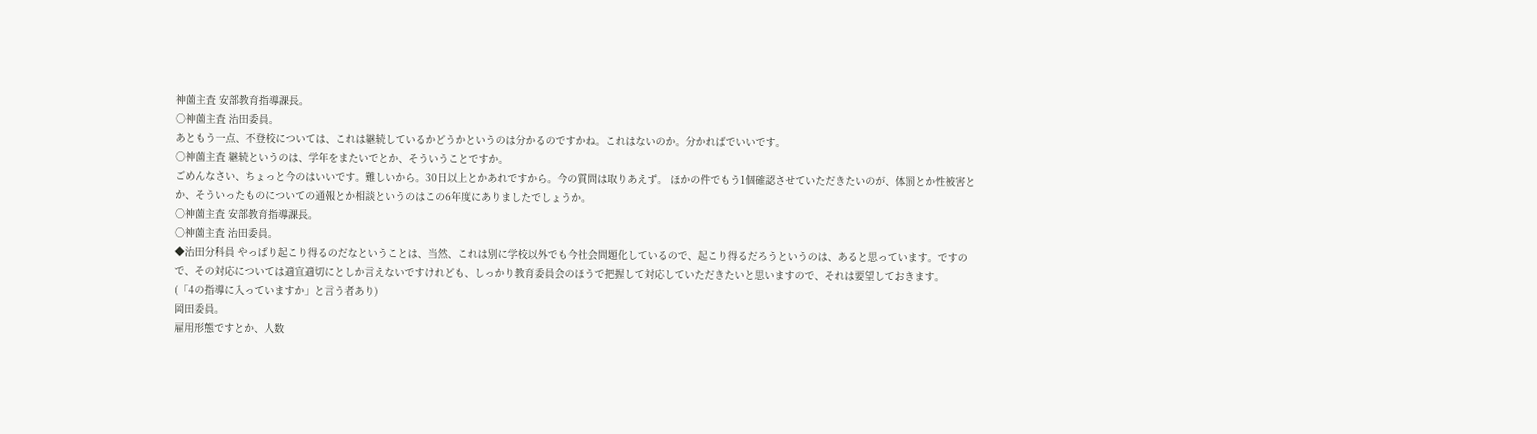神薗主査 安部教育指導課長。
○神薗主査 治田委員。
あともう一点、不登校については、これは継続しているかどうかというのは分かるのですかね。これはないのか。分かればでいいです。
○神薗主査 継続というのは、学年をまたいでとか、そういうことですか。
ごめんなさい、ちょっと今のはいいです。難しいから。30日以上とかあれですから。今の質問は取りあえず。 ほかの件でもう1個確認させていただきたいのが、体罰とか性被害とか、そういったものについての通報とか相談というのはこの6年度にありましたでしょうか。
○神薗主査 安部教育指導課長。
○神薗主査 治田委員。
◆治田分科員 やっぱり起こり得るのだなということは、当然、これは別に学校以外でも今社会問題化しているので、起こり得るだろうというのは、あると思っています。ですので、その対応については適宜適切にとしか言えないですけれども、しっかり教育委員会のほうで把握して対応していただきたいと思いますので、それは要望しておきます。
(「4の指導に入っていますか」と言う者あり)
岡田委員。
雇用形態ですとか、人数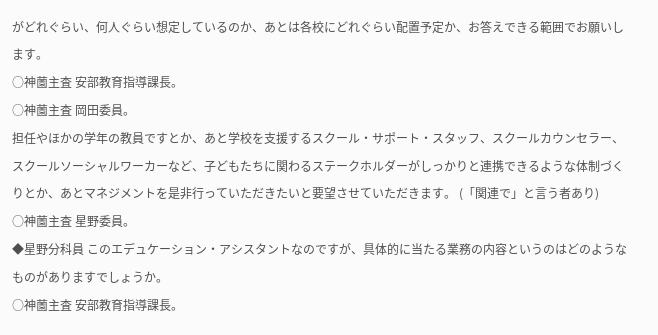がどれぐらい、何人ぐらい想定しているのか、あとは各校にどれぐらい配置予定か、お答えできる範囲でお願いします。
○神薗主査 安部教育指導課長。
○神薗主査 岡田委員。
担任やほかの学年の教員ですとか、あと学校を支援するスクール・サポート・スタッフ、スクールカウンセラー、スクールソーシャルワーカーなど、子どもたちに関わるステークホルダーがしっかりと連携できるような体制づくりとか、あとマネジメントを是非行っていただきたいと要望させていただきます。 (「関連で」と言う者あり)
○神薗主査 星野委員。
◆星野分科員 このエデュケーション・アシスタントなのですが、具体的に当たる業務の内容というのはどのようなものがありますでしょうか。
○神薗主査 安部教育指導課長。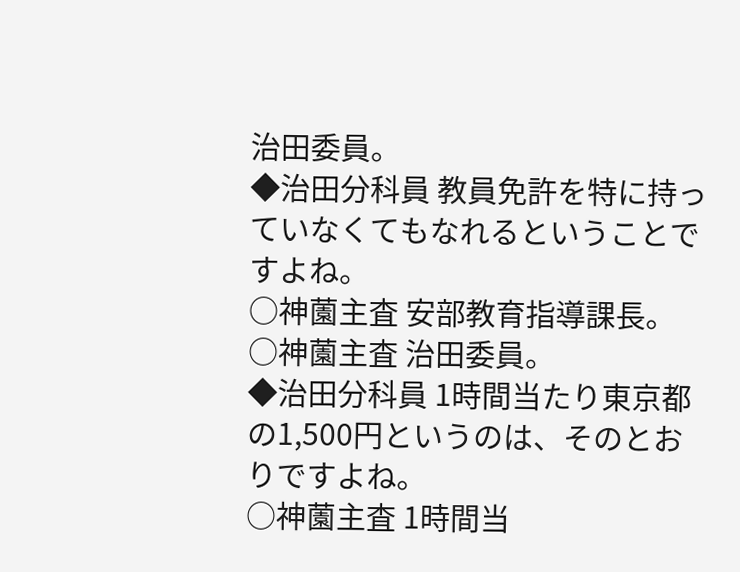治田委員。
◆治田分科員 教員免許を特に持っていなくてもなれるということですよね。
○神薗主査 安部教育指導課長。
○神薗主査 治田委員。
◆治田分科員 1時間当たり東京都の1,500円というのは、そのとおりですよね。
○神薗主査 1時間当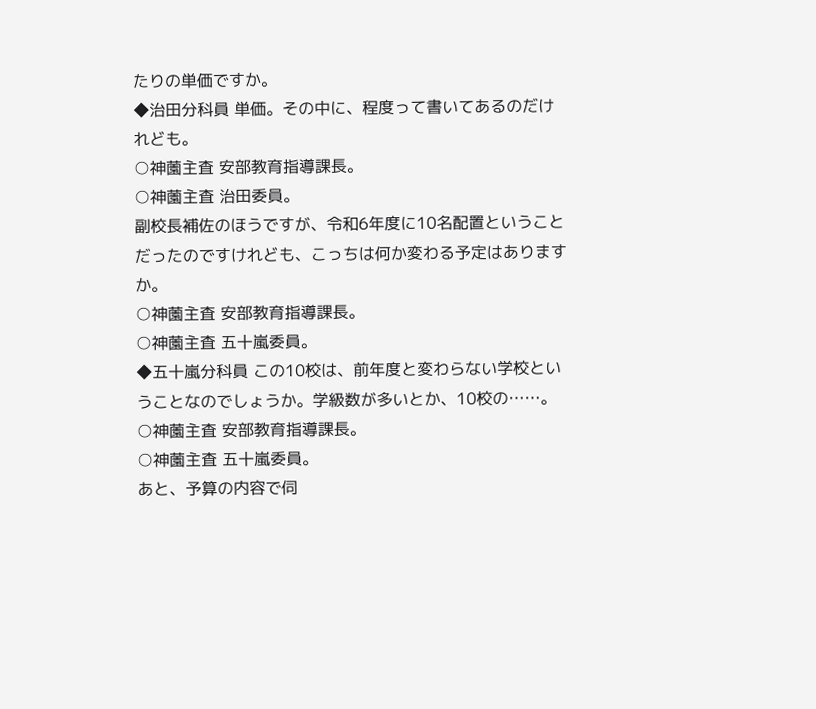たりの単価ですか。
◆治田分科員 単価。その中に、程度って書いてあるのだけれども。
○神薗主査 安部教育指導課長。
○神薗主査 治田委員。
副校長補佐のほうですが、令和6年度に10名配置ということだったのですけれども、こっちは何か変わる予定はありますか。
○神薗主査 安部教育指導課長。
○神薗主査 五十嵐委員。
◆五十嵐分科員 この10校は、前年度と変わらない学校ということなのでしょうか。学級数が多いとか、10校の……。
○神薗主査 安部教育指導課長。
○神薗主査 五十嵐委員。
あと、予算の内容で伺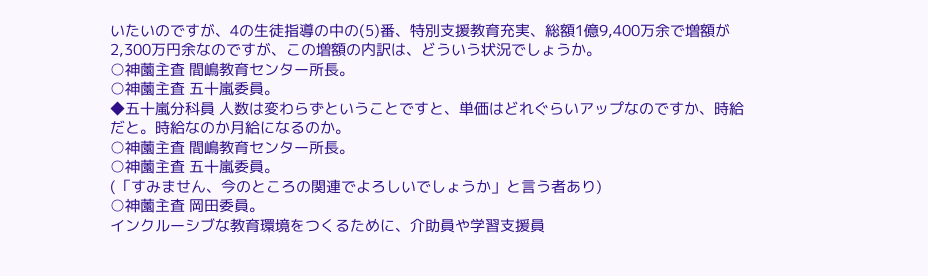いたいのですが、4の生徒指導の中の(5)番、特別支援教育充実、総額1億9,400万余で増額が2,300万円余なのですが、この増額の内訳は、どういう状況でしょうか。
○神薗主査 間嶋教育センター所長。
○神薗主査 五十嵐委員。
◆五十嵐分科員 人数は変わらずということですと、単価はどれぐらいアップなのですか、時給だと。時給なのか月給になるのか。
○神薗主査 間嶋教育センター所長。
○神薗主査 五十嵐委員。
(「すみません、今のところの関連でよろしいでしょうか」と言う者あり)
○神薗主査 岡田委員。
インクルーシブな教育環境をつくるために、介助員や学習支援員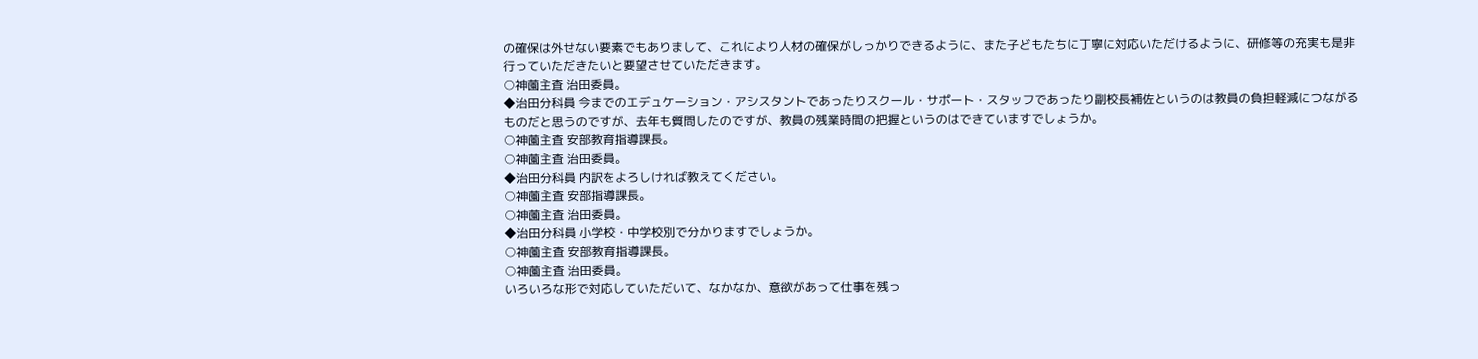の確保は外せない要素でもありまして、これにより人材の確保がしっかりできるように、また子どもたちに丁寧に対応いただけるように、研修等の充実も是非行っていただきたいと要望させていただきます。
○神薗主査 治田委員。
◆治田分科員 今までのエデュケーション・アシスタントであったりスクール・サポート・スタッフであったり副校長補佐というのは教員の負担軽減につながるものだと思うのですが、去年も質問したのですが、教員の残業時間の把握というのはできていますでしょうか。
○神薗主査 安部教育指導課長。
○神薗主査 治田委員。
◆治田分科員 内訳をよろしければ教えてください。
○神薗主査 安部指導課長。
○神薗主査 治田委員。
◆治田分科員 小学校・中学校別で分かりますでしょうか。
○神薗主査 安部教育指導課長。
○神薗主査 治田委員。
いろいろな形で対応していただいて、なかなか、意欲があって仕事を残っ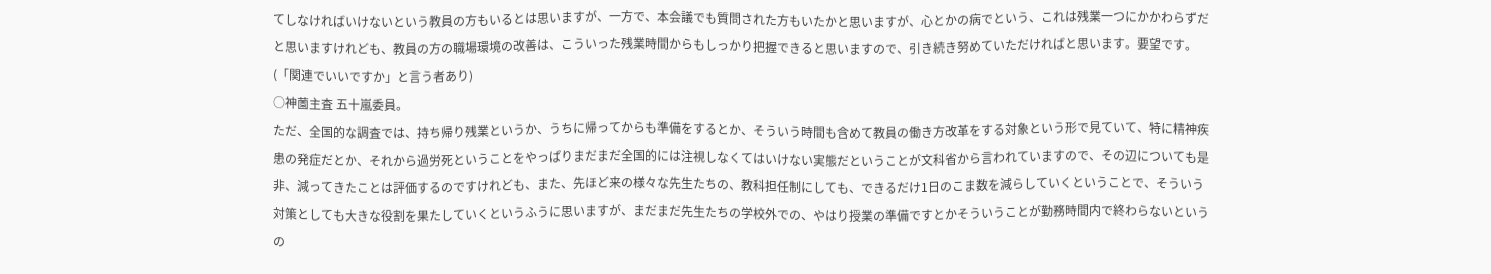てしなければいけないという教員の方もいるとは思いますが、一方で、本会議でも質問された方もいたかと思いますが、心とかの病でという、これは残業一つにかかわらずだと思いますけれども、教員の方の職場環境の改善は、こういった残業時間からもしっかり把握できると思いますので、引き続き努めていただければと思います。要望です。 (「関連でいいですか」と言う者あり)
○神薗主査 五十嵐委員。
ただ、全国的な調査では、持ち帰り残業というか、うちに帰ってからも準備をするとか、そういう時間も含めて教員の働き方改革をする対象という形で見ていて、特に精神疾患の発症だとか、それから過労死ということをやっぱりまだまだ全国的には注視しなくてはいけない実態だということが文科省から言われていますので、その辺についても是非、減ってきたことは評価するのですけれども、また、先ほど来の様々な先生たちの、教科担任制にしても、できるだけ1日のこま数を減らしていくということで、そういう対策としても大きな役割を果たしていくというふうに思いますが、まだまだ先生たちの学校外での、やはり授業の準備ですとかそういうことが勤務時間内で終わらないというの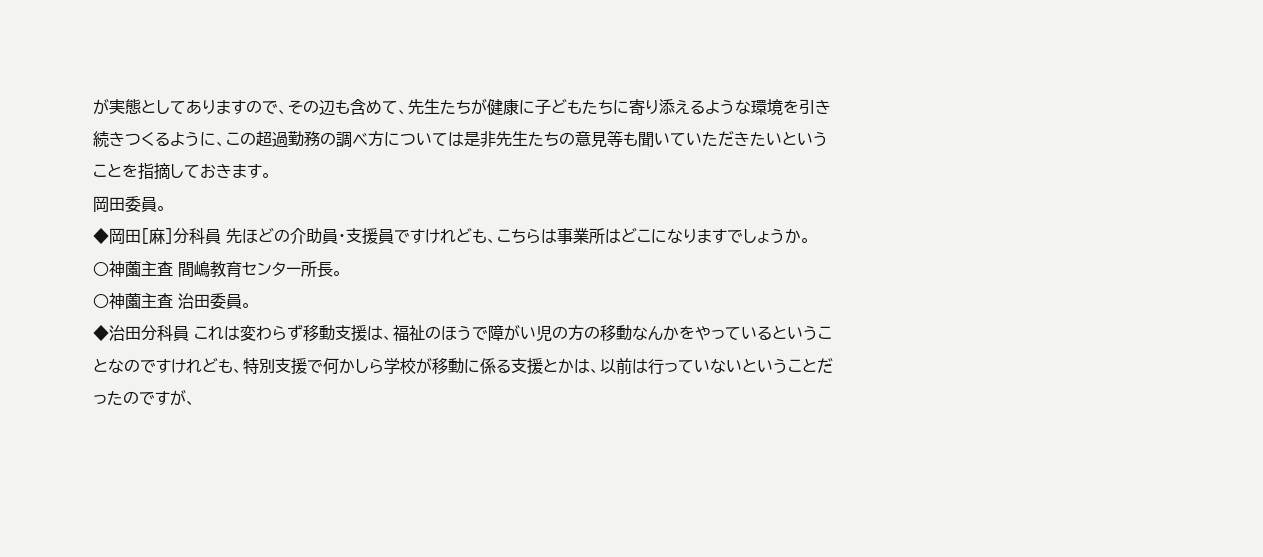が実態としてありますので、その辺も含めて、先生たちが健康に子どもたちに寄り添えるような環境を引き続きつくるように、この超過勤務の調べ方については是非先生たちの意見等も聞いていただきたいということを指摘しておきます。
岡田委員。
◆岡田[麻]分科員 先ほどの介助員・支援員ですけれども、こちらは事業所はどこになりますでしょうか。
○神薗主査 間嶋教育センター所長。
○神薗主査 治田委員。
◆治田分科員 これは変わらず移動支援は、福祉のほうで障がい児の方の移動なんかをやっているということなのですけれども、特別支援で何かしら学校が移動に係る支援とかは、以前は行っていないということだったのですが、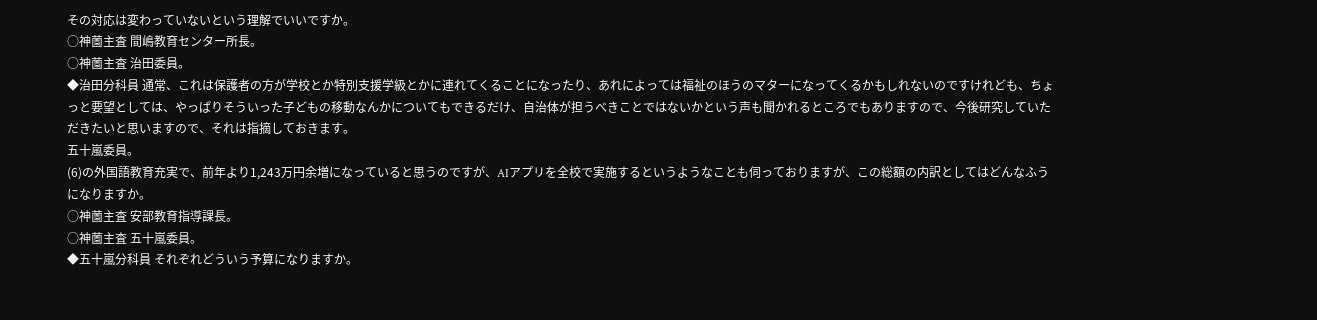その対応は変わっていないという理解でいいですか。
○神薗主査 間嶋教育センター所長。
○神薗主査 治田委員。
◆治田分科員 通常、これは保護者の方が学校とか特別支援学級とかに連れてくることになったり、あれによっては福祉のほうのマターになってくるかもしれないのですけれども、ちょっと要望としては、やっぱりそういった子どもの移動なんかについてもできるだけ、自治体が担うべきことではないかという声も聞かれるところでもありますので、今後研究していただきたいと思いますので、それは指摘しておきます。
五十嵐委員。
(6)の外国語教育充実で、前年より1,243万円余増になっていると思うのですが、AIアプリを全校で実施するというようなことも伺っておりますが、この総額の内訳としてはどんなふうになりますか。
○神薗主査 安部教育指導課長。
○神薗主査 五十嵐委員。
◆五十嵐分科員 それぞれどういう予算になりますか。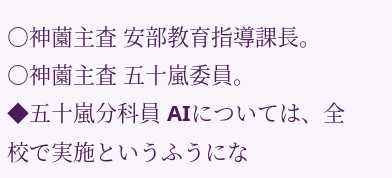○神薗主査 安部教育指導課長。
○神薗主査 五十嵐委員。
◆五十嵐分科員 AIについては、全校で実施というふうにな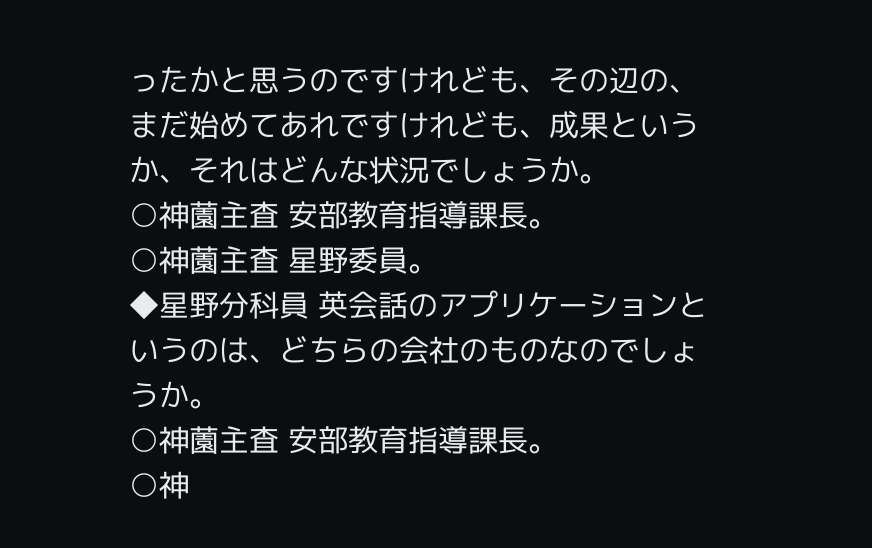ったかと思うのですけれども、その辺の、まだ始めてあれですけれども、成果というか、それはどんな状況でしょうか。
○神薗主査 安部教育指導課長。
○神薗主査 星野委員。
◆星野分科員 英会話のアプリケーションというのは、どちらの会社のものなのでしょうか。
○神薗主査 安部教育指導課長。
○神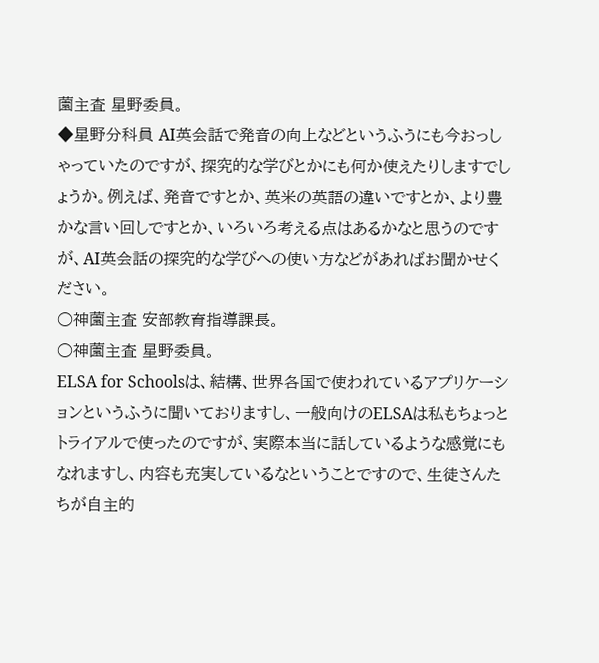薗主査 星野委員。
◆星野分科員 AI英会話で発音の向上などというふうにも今おっしゃっていたのですが、探究的な学びとかにも何か使えたりしますでしょうか。例えば、発音ですとか、英米の英語の違いですとか、より豊かな言い回しですとか、いろいろ考える点はあるかなと思うのですが、AI英会話の探究的な学びへの使い方などがあればお聞かせください。
○神薗主査 安部教育指導課長。
○神薗主査 星野委員。
ELSA for Schoolsは、結構、世界各国で使われているアプリケーションというふうに聞いておりますし、一般向けのELSAは私もちょっとトライアルで使ったのですが、実際本当に話しているような感覚にもなれますし、内容も充実しているなということですので、生徒さんたちが自主的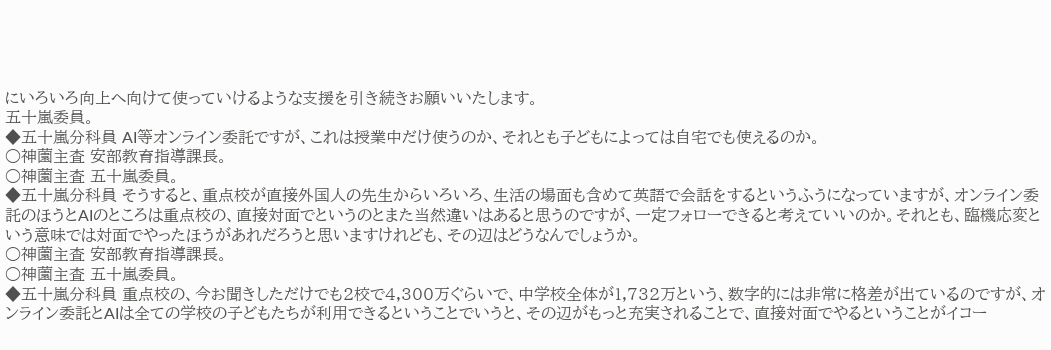にいろいろ向上へ向けて使っていけるような支援を引き続きお願いいたします。
五十嵐委員。
◆五十嵐分科員 AI等オンライン委託ですが、これは授業中だけ使うのか、それとも子どもによっては自宅でも使えるのか。
○神薗主査 安部教育指導課長。
○神薗主査 五十嵐委員。
◆五十嵐分科員 そうすると、重点校が直接外国人の先生からいろいろ、生活の場面も含めて英語で会話をするというふうになっていますが、オンライン委託のほうとAIのところは重点校の、直接対面でというのとまた当然違いはあると思うのですが、一定フォローできると考えていいのか。それとも、臨機応変という意味では対面でやったほうがあれだろうと思いますけれども、その辺はどうなんでしょうか。
○神薗主査 安部教育指導課長。
○神薗主査 五十嵐委員。
◆五十嵐分科員 重点校の、今お聞きしただけでも2校で4,300万ぐらいで、中学校全体が1,732万という、数字的には非常に格差が出ているのですが、オンライン委託とAIは全ての学校の子どもたちが利用できるということでいうと、その辺がもっと充実されることで、直接対面でやるということがイコー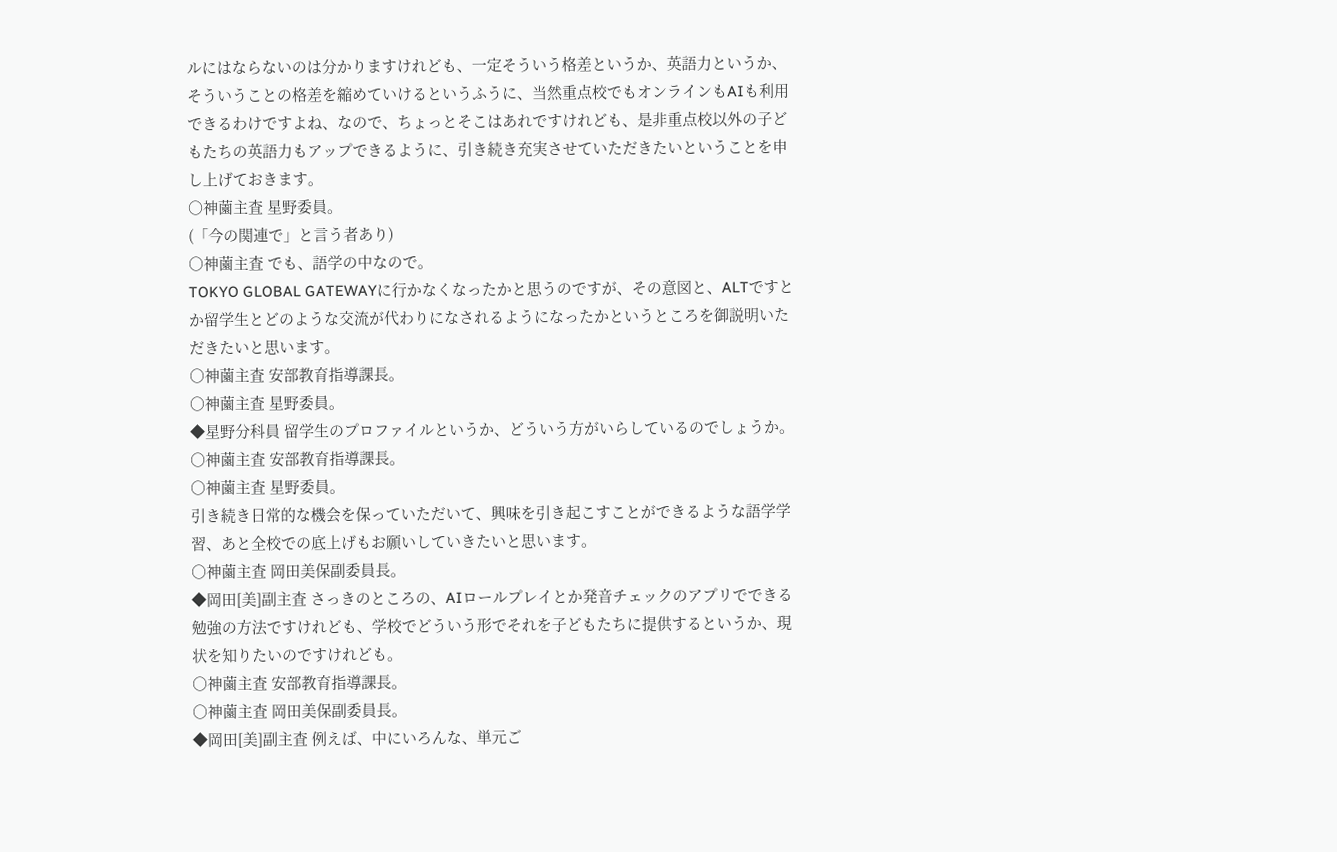ルにはならないのは分かりますけれども、一定そういう格差というか、英語力というか、そういうことの格差を縮めていけるというふうに、当然重点校でもオンラインもAIも利用できるわけですよね、なので、ちょっとそこはあれですけれども、是非重点校以外の子どもたちの英語力もアップできるように、引き続き充実させていただきたいということを申し上げておきます。
○神薗主査 星野委員。
(「今の関連で」と言う者あり)
○神薗主査 でも、語学の中なので。
TOKYO GLOBAL GATEWAYに行かなくなったかと思うのですが、その意図と、ALTですとか留学生とどのような交流が代わりになされるようになったかというところを御説明いただきたいと思います。
○神薗主査 安部教育指導課長。
○神薗主査 星野委員。
◆星野分科員 留学生のプロファイルというか、どういう方がいらしているのでしょうか。
○神薗主査 安部教育指導課長。
○神薗主査 星野委員。
引き続き日常的な機会を保っていただいて、興味を引き起こすことができるような語学学習、あと全校での底上げもお願いしていきたいと思います。
○神薗主査 岡田美保副委員長。
◆岡田[美]副主査 さっきのところの、AIロールプレイとか発音チェックのアプリでできる勉強の方法ですけれども、学校でどういう形でそれを子どもたちに提供するというか、現状を知りたいのですけれども。
○神薗主査 安部教育指導課長。
○神薗主査 岡田美保副委員長。
◆岡田[美]副主査 例えば、中にいろんな、単元ご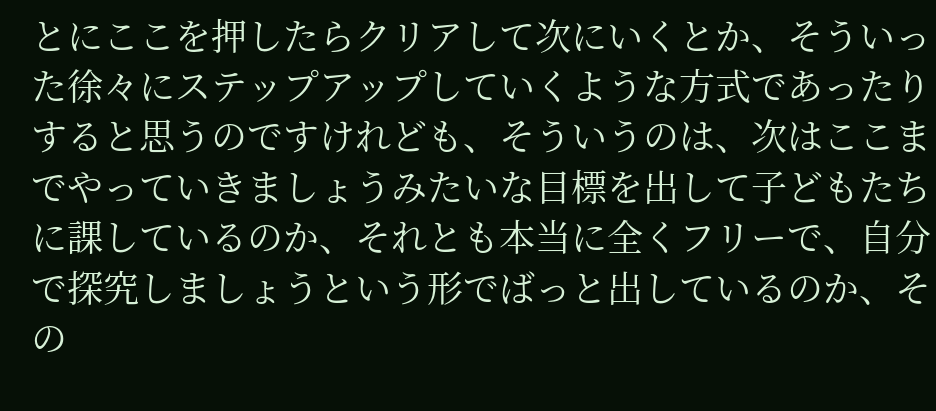とにここを押したらクリアして次にいくとか、そういった徐々にステップアップしていくような方式であったりすると思うのですけれども、そういうのは、次はここまでやっていきましょうみたいな目標を出して子どもたちに課しているのか、それとも本当に全くフリーで、自分で探究しましょうという形でばっと出しているのか、その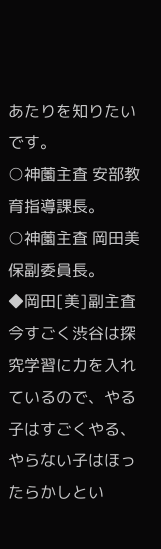あたりを知りたいです。
○神薗主査 安部教育指導課長。
○神薗主査 岡田美保副委員長。
◆岡田[美]副主査 今すごく渋谷は探究学習に力を入れているので、やる子はすごくやる、やらない子はほったらかしとい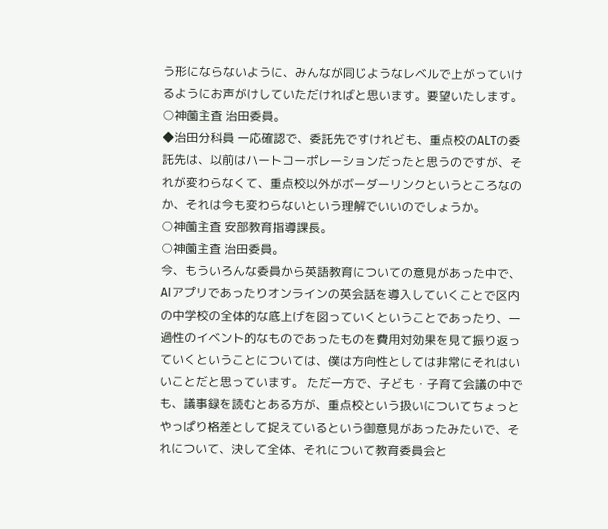う形にならないように、みんなが同じようなレベルで上がっていけるようにお声がけしていただければと思います。要望いたします。
○神薗主査 治田委員。
◆治田分科員 一応確認で、委託先ですけれども、重点校のALTの委託先は、以前はハートコーポレーションだったと思うのですが、それが変わらなくて、重点校以外がボーダーリンクというところなのか、それは今も変わらないという理解でいいのでしょうか。
○神薗主査 安部教育指導課長。
○神薗主査 治田委員。
今、もういろんな委員から英語教育についての意見があった中で、AIアプリであったりオンラインの英会話を導入していくことで区内の中学校の全体的な底上げを図っていくということであったり、一過性のイベント的なものであったものを費用対効果を見て振り返っていくということについては、僕は方向性としては非常にそれはいいことだと思っています。 ただ一方で、子ども・子育て会議の中でも、議事録を読むとある方が、重点校という扱いについてちょっとやっぱり格差として捉えているという御意見があったみたいで、それについて、決して全体、それについて教育委員会と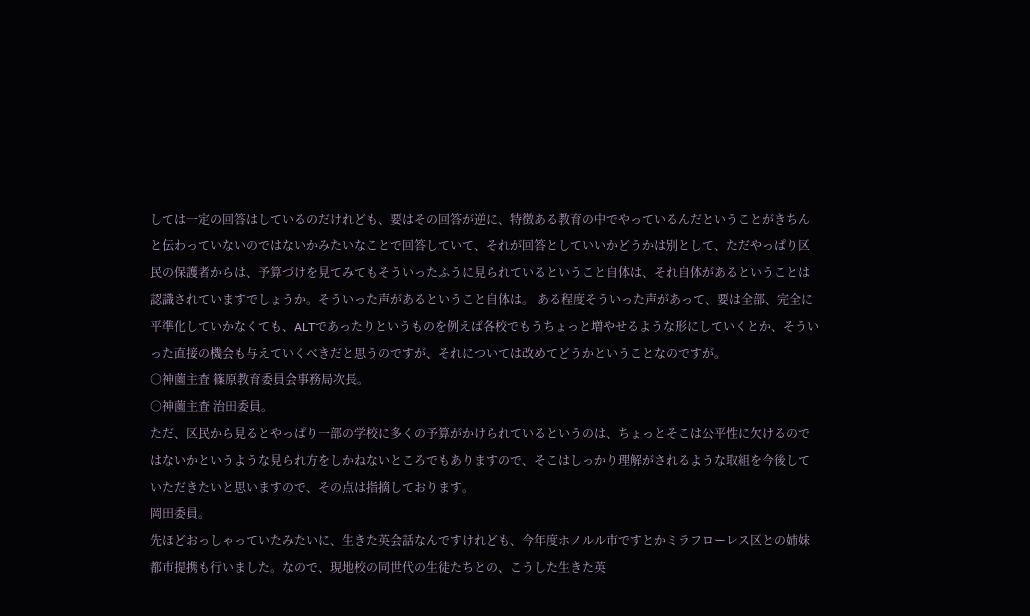しては一定の回答はしているのだけれども、要はその回答が逆に、特徴ある教育の中でやっているんだということがきちんと伝わっていないのではないかみたいなことで回答していて、それが回答としていいかどうかは別として、ただやっぱり区民の保護者からは、予算づけを見てみてもそういったふうに見られているということ自体は、それ自体があるということは認識されていますでしょうか。そういった声があるということ自体は。 ある程度そういった声があって、要は全部、完全に平準化していかなくても、ALTであったりというものを例えば各校でもうちょっと増やせるような形にしていくとか、そういった直接の機会も与えていくべきだと思うのですが、それについては改めてどうかということなのですが。
○神薗主査 篠原教育委員会事務局次長。
○神薗主査 治田委員。
ただ、区民から見るとやっぱり一部の学校に多くの予算がかけられているというのは、ちょっとそこは公平性に欠けるのではないかというような見られ方をしかねないところでもありますので、そこはしっかり理解がされるような取組を今後していただきたいと思いますので、その点は指摘しております。
岡田委員。
先ほどおっしゃっていたみたいに、生きた英会話なんですけれども、今年度ホノルル市ですとかミラフローレス区との姉妹都市提携も行いました。なので、現地校の同世代の生徒たちとの、こうした生きた英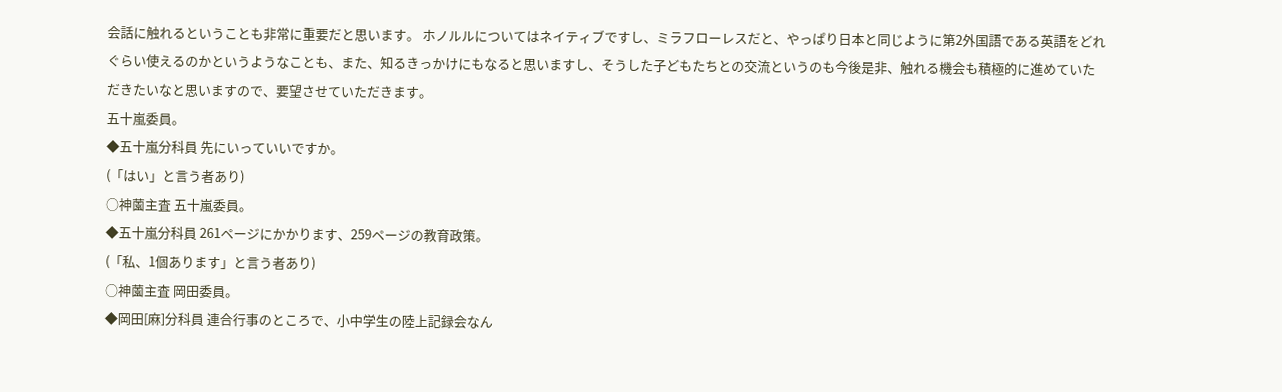会話に触れるということも非常に重要だと思います。 ホノルルについてはネイティブですし、ミラフローレスだと、やっぱり日本と同じように第2外国語である英語をどれぐらい使えるのかというようなことも、また、知るきっかけにもなると思いますし、そうした子どもたちとの交流というのも今後是非、触れる機会も積極的に進めていただきたいなと思いますので、要望させていただきます。
五十嵐委員。
◆五十嵐分科員 先にいっていいですか。
(「はい」と言う者あり)
○神薗主査 五十嵐委員。
◆五十嵐分科員 261ページにかかります、259ページの教育政策。
(「私、1個あります」と言う者あり)
○神薗主査 岡田委員。
◆岡田[麻]分科員 連合行事のところで、小中学生の陸上記録会なん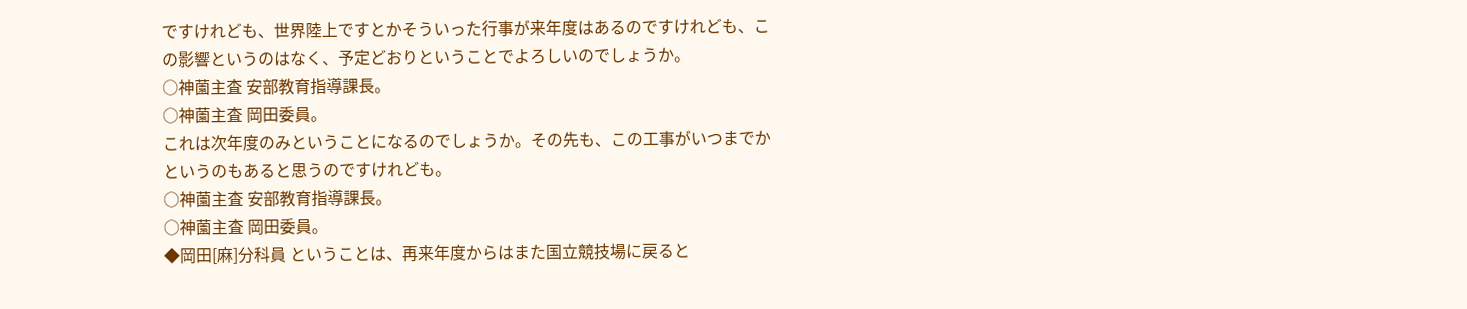ですけれども、世界陸上ですとかそういった行事が来年度はあるのですけれども、この影響というのはなく、予定どおりということでよろしいのでしょうか。
○神薗主査 安部教育指導課長。
○神薗主査 岡田委員。
これは次年度のみということになるのでしょうか。その先も、この工事がいつまでかというのもあると思うのですけれども。
○神薗主査 安部教育指導課長。
○神薗主査 岡田委員。
◆岡田[麻]分科員 ということは、再来年度からはまた国立競技場に戻ると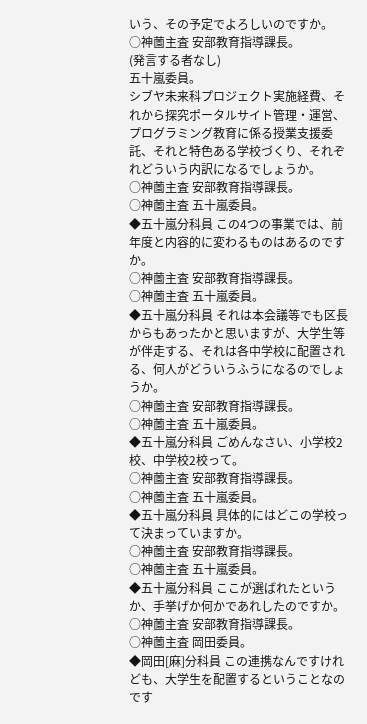いう、その予定でよろしいのですか。
○神薗主査 安部教育指導課長。
(発言する者なし)
五十嵐委員。
シブヤ未来科プロジェクト実施経費、それから探究ポータルサイト管理・運営、プログラミング教育に係る授業支援委託、それと特色ある学校づくり、それぞれどういう内訳になるでしょうか。
○神薗主査 安部教育指導課長。
○神薗主査 五十嵐委員。
◆五十嵐分科員 この4つの事業では、前年度と内容的に変わるものはあるのですか。
○神薗主査 安部教育指導課長。
○神薗主査 五十嵐委員。
◆五十嵐分科員 それは本会議等でも区長からもあったかと思いますが、大学生等が伴走する、それは各中学校に配置される、何人がどういうふうになるのでしょうか。
○神薗主査 安部教育指導課長。
○神薗主査 五十嵐委員。
◆五十嵐分科員 ごめんなさい、小学校2校、中学校2校って。
○神薗主査 安部教育指導課長。
○神薗主査 五十嵐委員。
◆五十嵐分科員 具体的にはどこの学校って決まっていますか。
○神薗主査 安部教育指導課長。
○神薗主査 五十嵐委員。
◆五十嵐分科員 ここが選ばれたというか、手挙げか何かであれしたのですか。
○神薗主査 安部教育指導課長。
○神薗主査 岡田委員。
◆岡田[麻]分科員 この連携なんですけれども、大学生を配置するということなのです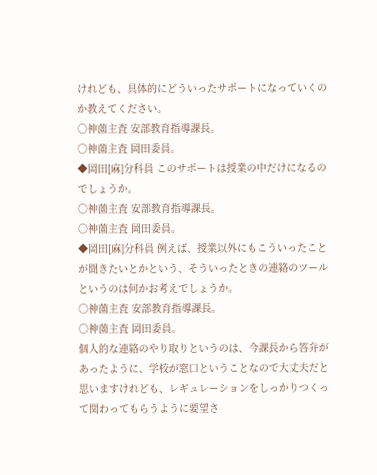けれども、具体的にどういったサポートになっていくのか教えてください。
○神薗主査 安部教育指導課長。
○神薗主査 岡田委員。
◆岡田[麻]分科員 このサポートは授業の中だけになるのでしょうか。
○神薗主査 安部教育指導課長。
○神薗主査 岡田委員。
◆岡田[麻]分科員 例えば、授業以外にもこういったことが聞きたいとかという、そういったときの連絡のツールというのは何かお考えでしょうか。
○神薗主査 安部教育指導課長。
○神薗主査 岡田委員。
個人的な連絡のやり取りというのは、今課長から答弁があったように、学校が窓口ということなので大丈夫だと思いますけれども、レギュレーションをしっかりつくって関わってもらうように要望さ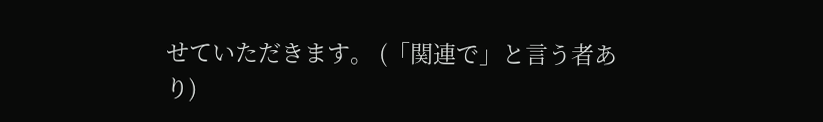せていただきます。 (「関連で」と言う者あり)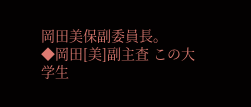岡田美保副委員長。
◆岡田[美]副主査 この大学生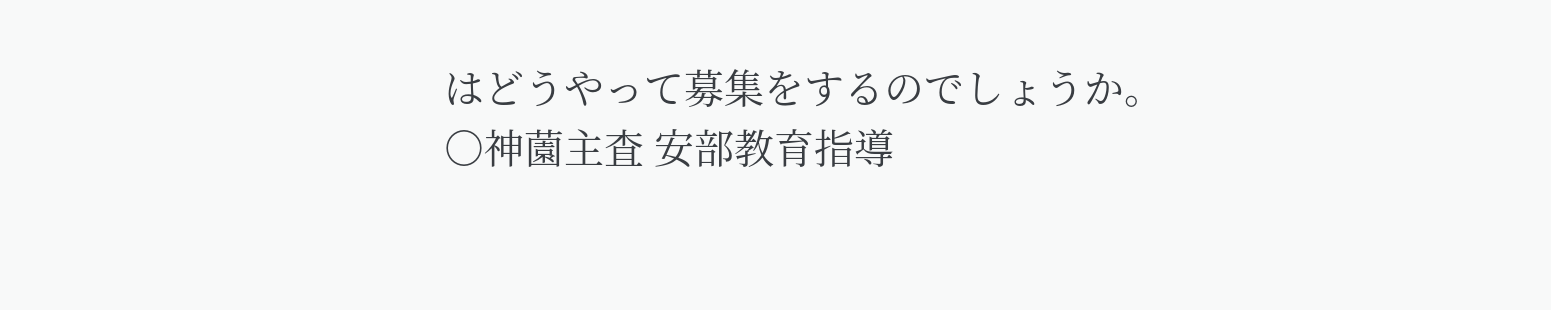はどうやって募集をするのでしょうか。
○神薗主査 安部教育指導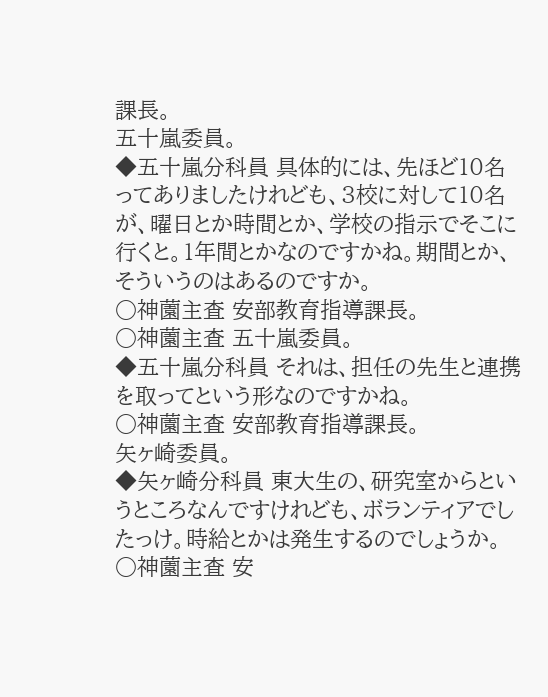課長。
五十嵐委員。
◆五十嵐分科員 具体的には、先ほど10名ってありましたけれども、3校に対して10名が、曜日とか時間とか、学校の指示でそこに行くと。1年間とかなのですかね。期間とか、そういうのはあるのですか。
○神薗主査 安部教育指導課長。
○神薗主査 五十嵐委員。
◆五十嵐分科員 それは、担任の先生と連携を取ってという形なのですかね。
○神薗主査 安部教育指導課長。
矢ヶ崎委員。
◆矢ヶ崎分科員 東大生の、研究室からというところなんですけれども、ボランティアでしたっけ。時給とかは発生するのでしょうか。
○神薗主査 安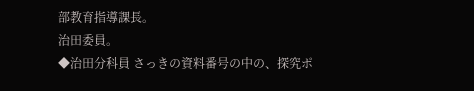部教育指導課長。
治田委員。
◆治田分科員 さっきの資料番号の中の、探究ポ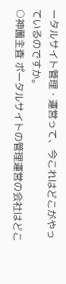ータルサイト管理・運営って、今これはどこがやっているのですか。
○神薗主査 ポータルサイトの管理運営の会社はどこ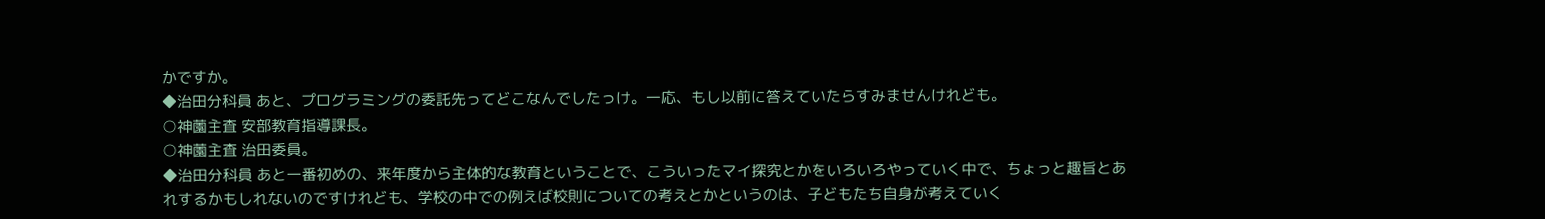かですか。
◆治田分科員 あと、プログラミングの委託先ってどこなんでしたっけ。一応、もし以前に答えていたらすみませんけれども。
○神薗主査 安部教育指導課長。
○神薗主査 治田委員。
◆治田分科員 あと一番初めの、来年度から主体的な教育ということで、こういったマイ探究とかをいろいろやっていく中で、ちょっと趣旨とあれするかもしれないのですけれども、学校の中での例えば校則についての考えとかというのは、子どもたち自身が考えていく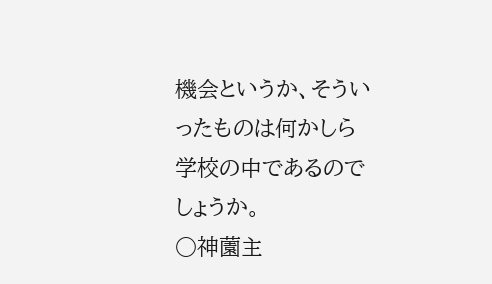機会というか、そういったものは何かしら学校の中であるのでしょうか。
○神薗主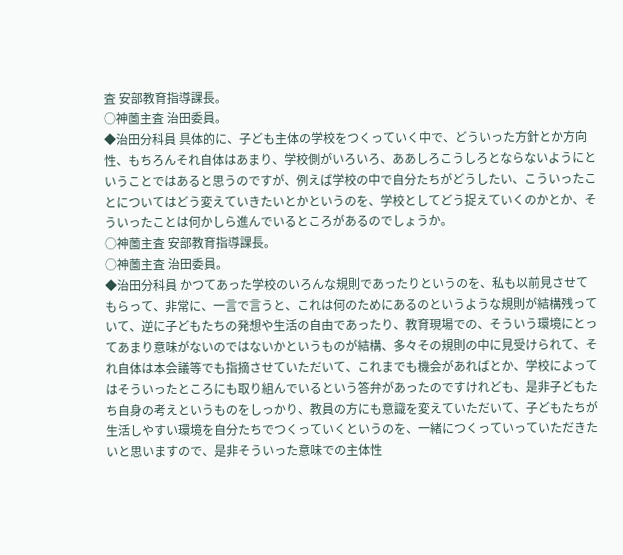査 安部教育指導課長。
○神薗主査 治田委員。
◆治田分科員 具体的に、子ども主体の学校をつくっていく中で、どういった方針とか方向性、もちろんそれ自体はあまり、学校側がいろいろ、ああしろこうしろとならないようにということではあると思うのですが、例えば学校の中で自分たちがどうしたい、こういったことについてはどう変えていきたいとかというのを、学校としてどう捉えていくのかとか、そういったことは何かしら進んでいるところがあるのでしょうか。
○神薗主査 安部教育指導課長。
○神薗主査 治田委員。
◆治田分科員 かつてあった学校のいろんな規則であったりというのを、私も以前見させてもらって、非常に、一言で言うと、これは何のためにあるのというような規則が結構残っていて、逆に子どもたちの発想や生活の自由であったり、教育現場での、そういう環境にとってあまり意味がないのではないかというものが結構、多々その規則の中に見受けられて、それ自体は本会議等でも指摘させていただいて、これまでも機会があればとか、学校によってはそういったところにも取り組んでいるという答弁があったのですけれども、是非子どもたち自身の考えというものをしっかり、教員の方にも意識を変えていただいて、子どもたちが生活しやすい環境を自分たちでつくっていくというのを、一緒につくっていっていただきたいと思いますので、是非そういった意味での主体性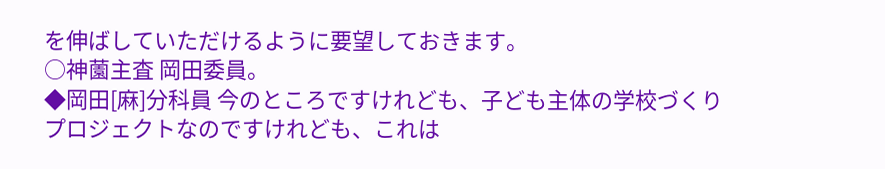を伸ばしていただけるように要望しておきます。
○神薗主査 岡田委員。
◆岡田[麻]分科員 今のところですけれども、子ども主体の学校づくりプロジェクトなのですけれども、これは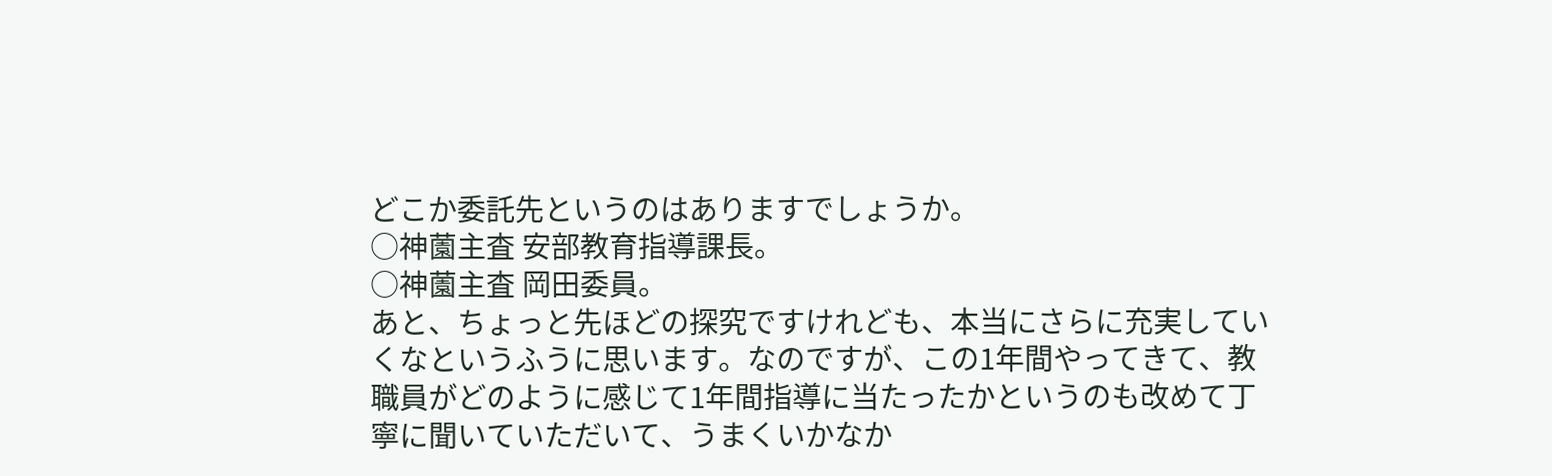どこか委託先というのはありますでしょうか。
○神薗主査 安部教育指導課長。
○神薗主査 岡田委員。
あと、ちょっと先ほどの探究ですけれども、本当にさらに充実していくなというふうに思います。なのですが、この1年間やってきて、教職員がどのように感じて1年間指導に当たったかというのも改めて丁寧に聞いていただいて、うまくいかなか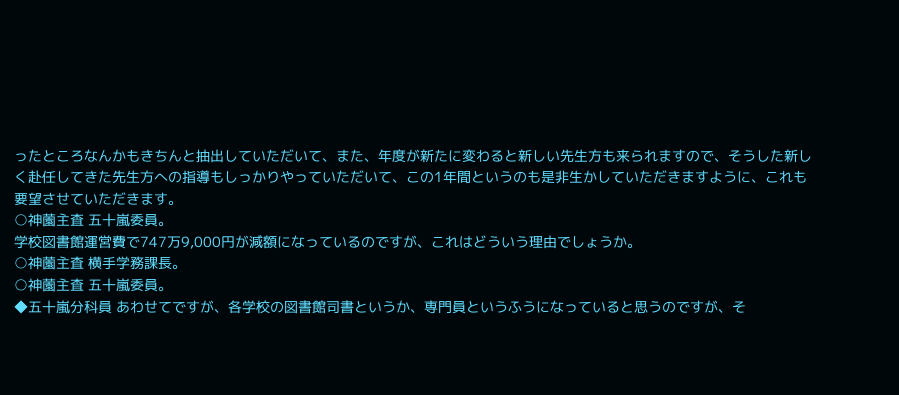ったところなんかもきちんと抽出していただいて、また、年度が新たに変わると新しい先生方も来られますので、そうした新しく赴任してきた先生方への指導もしっかりやっていただいて、この1年間というのも是非生かしていただきますように、これも要望させていただきます。
○神薗主査 五十嵐委員。
学校図書館運営費で747万9,000円が減額になっているのですが、これはどういう理由でしょうか。
○神薗主査 横手学務課長。
○神薗主査 五十嵐委員。
◆五十嵐分科員 あわせてですが、各学校の図書館司書というか、専門員というふうになっていると思うのですが、そ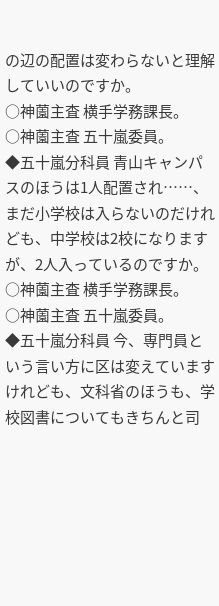の辺の配置は変わらないと理解していいのですか。
○神薗主査 横手学務課長。
○神薗主査 五十嵐委員。
◆五十嵐分科員 青山キャンパスのほうは1人配置され……、まだ小学校は入らないのだけれども、中学校は2校になりますが、2人入っているのですか。
○神薗主査 横手学務課長。
○神薗主査 五十嵐委員。
◆五十嵐分科員 今、専門員という言い方に区は変えていますけれども、文科省のほうも、学校図書についてもきちんと司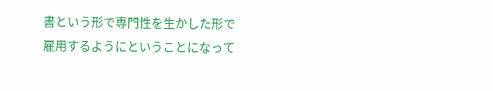書という形で専門性を生かした形で雇用するようにということになって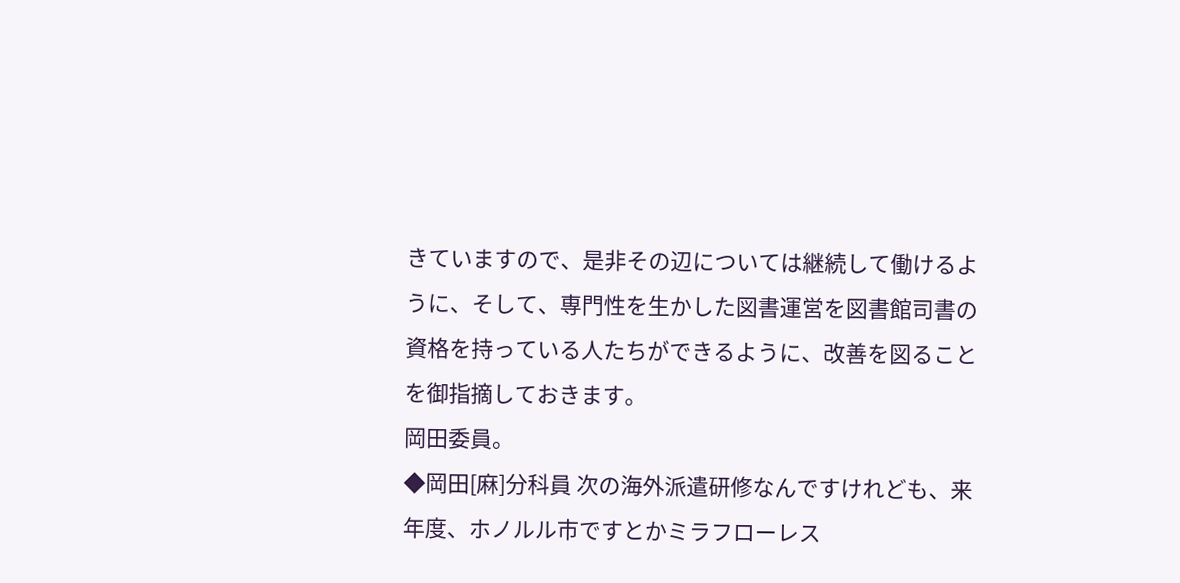きていますので、是非その辺については継続して働けるように、そして、専門性を生かした図書運営を図書館司書の資格を持っている人たちができるように、改善を図ることを御指摘しておきます。
岡田委員。
◆岡田[麻]分科員 次の海外派遣研修なんですけれども、来年度、ホノルル市ですとかミラフローレス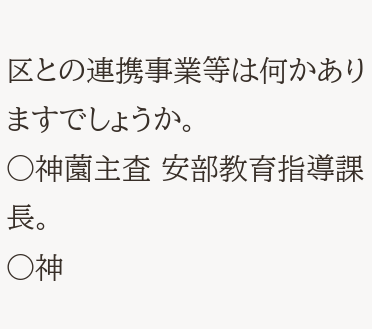区との連携事業等は何かありますでしょうか。
○神薗主査 安部教育指導課長。
○神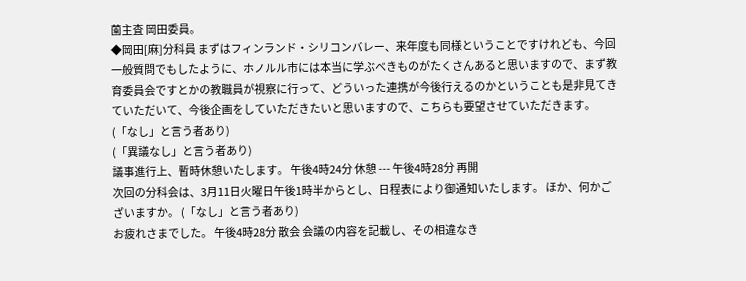薗主査 岡田委員。
◆岡田[麻]分科員 まずはフィンランド・シリコンバレー、来年度も同様ということですけれども、今回一般質問でもしたように、ホノルル市には本当に学ぶべきものがたくさんあると思いますので、まず教育委員会ですとかの教職員が視察に行って、どういった連携が今後行えるのかということも是非見てきていただいて、今後企画をしていただきたいと思いますので、こちらも要望させていただきます。
(「なし」と言う者あり)
(「異議なし」と言う者あり)
議事進行上、暫時休憩いたします。 午後4時24分 休憩 --- 午後4時28分 再開
次回の分科会は、3月11日火曜日午後1時半からとし、日程表により御通知いたします。 ほか、何かございますか。 (「なし」と言う者あり)
お疲れさまでした。 午後4時28分 散会 会議の内容を記載し、その相違なき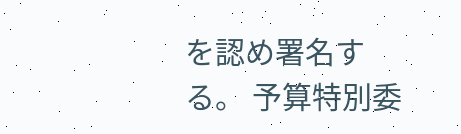を認め署名する。 予算特別委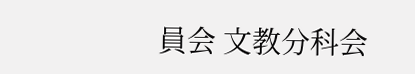員会 文教分科会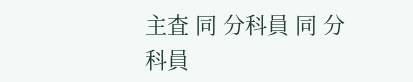主査 同 分科員 同 分科員